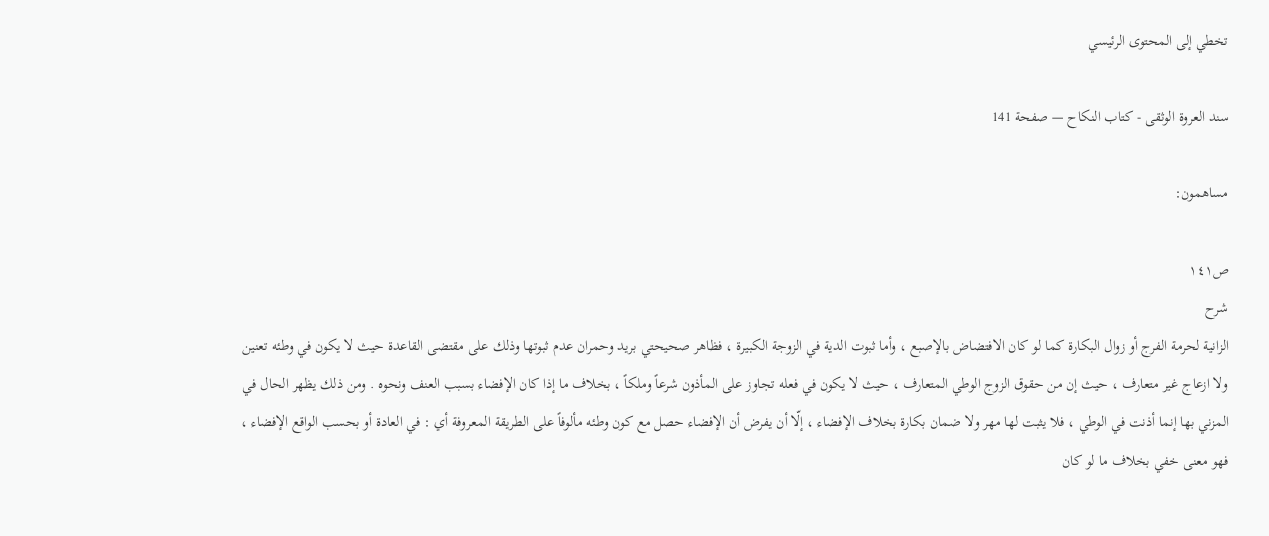تخطي إلى المحتوى الرئيسي

سند العروة الوثقى - كتاب النكاح — صفحة 141

مساهمون:

ص١٤١
شرح
الزانية لحرمة الفرج أو زوال البكارة كما لو كان الافتضاض بالإصبع ، وأما ثبوت الدية في الزوجة الكبيرة ، فظاهر صحيحتي بريد وحمران عدم ثبوتها وذلك على مقتضى القاعدة حيث لا يكون في وطئه تعنين ولا ازعاج غير متعارف ، حيث إن من حقوق الزوج الوطي المتعارف ، حيث لا يكون في فعله تجاوز على المأذون شرعاً وملكاً ، بخلاف ما إذا كان الإفضاء بسبب العنف ونحوه . ومن ذلك يظهر الحال في المزني بها إنما أذنت في الوطي ، فلا يثبت لها مهر ولا ضمان بكارة بخلاف الإفضاء ، إلّا أن يفرض أن الإفضاء حصل مع كون وطئه مألوفاً على الطريقة المعروفة أي : في العادة أو بحسب الواقع الإفضاء ، فهو معنى خفي بخلاف ما لو كان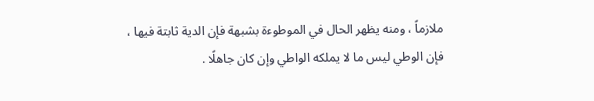ملازماً ، ومنه يظهر الحال في الموطوءة بشبهة فإن الدية ثابتة فيها ، فإن الوطي ليس ما لا يملكه الواطي وإن كان جاهلًا .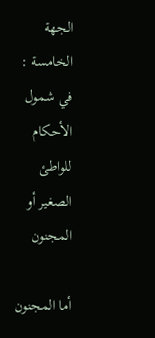الجهة الخامسة : في شمول الأحكام للواطئ الصغير أو المجنون

أما المجنون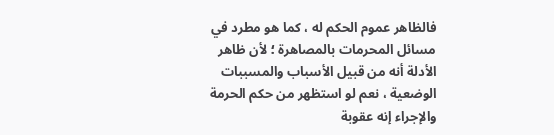فالظاهر عموم الحكم له ، كما هو مطرد في مسائل المحرمات بالمصاهرة ؛ لأن ظاهر الأدلة أنه من قبيل الأسباب والمسببات الوضعية ، نعم لو استظهر من حكم الحرمة والإجراء إنه عقوبة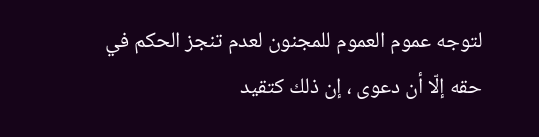لتوجه عموم العموم للمجنون لعدم تنجز الحكم في حقه إلّا أن دعوى ، إن ذلك كتقيد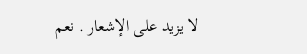لا يزيد على الإشعار . نعم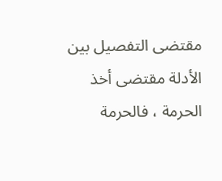مقتضى التفصيل بين الأدلة مقتضى أخذ الحرمة ، فالحرمة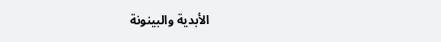الأبدية والبينونة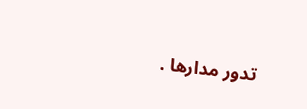تدور مدارها .